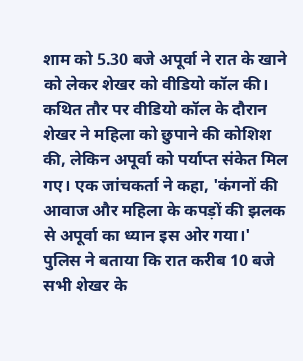शाम को 5.30 बजे अपूर्वा ने रात के खाने को लेकर शेखर को वीडियो कॉल की। कथित तौर पर वीडियो कॉल के दौरान शेखर ने महिला को छुपाने की कोशिश की, लेकिन अपूर्वा को पर्याप्त संकेत मिल गए। एक जांचकर्ता ने कहा, 'कंगनों की आवाज और महिला के कपड़ों की झलक से अपूर्वा का ध्यान इस ओर गया।'
पुलिस ने बताया कि रात करीब 10 बजे सभी शेखर के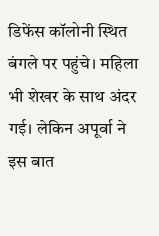डिफेंस कॉलोनी स्थित बंगले पर पहुंचे। महिला भी शेखर के साथ अंदर गई। लेकिन अपूर्वा ने इस बात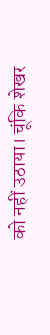को नहीं उठाया। चूंकि शेखर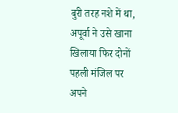बुरी तरह नशे में था, अपूर्वा ने उसे खाना खिलाया फिर दोनों पहली मंजिल पर अपने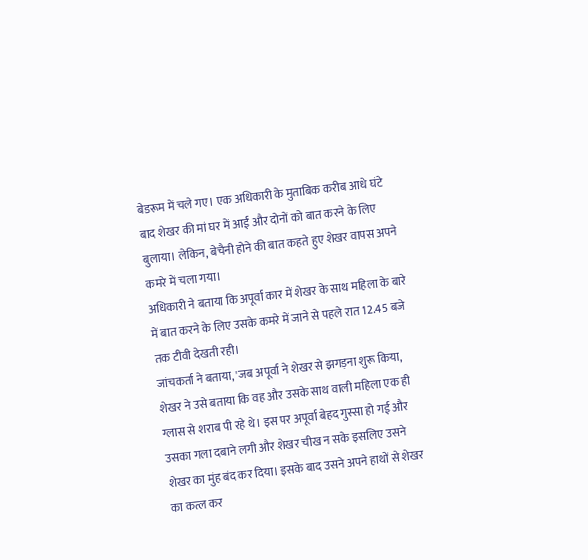बेडरूम में चले गए। एक अधिकारी के मुताबिक करीब आधे घंटे बाद शेखर की मां घर में आईं और दोनों को बात करने के लिए बुलाया। लेकिन, बेचैनी होने की बात कहते हुए शेखर वापस अपने कमरे में चला गया।
अधिकारी ने बताया कि अपूर्वा कार में शेखर के साथ महिला के बारे में बात करने के लिए उसके कमरे में जाने से पहले रात 12.45 बजे तक टीवी देखती रही।
जांचकर्ता ने बताया, 'जब अपूर्वा ने शेखर से झगड़ना शुरू किया, शेखर ने उसे बताया कि वह और उसके साथ वाली महिला एक ही ग्लास से शराब पी रहे थे। इस पर अपूर्वा बेहद गुस्सा हो गई और उसका गला दबाने लगी और शेखर चीख न सके इसलिए उसने शेखर का मुंह बंद कर दिया। इसके बाद उसने अपने हाथों से शेखर का कत्ल कर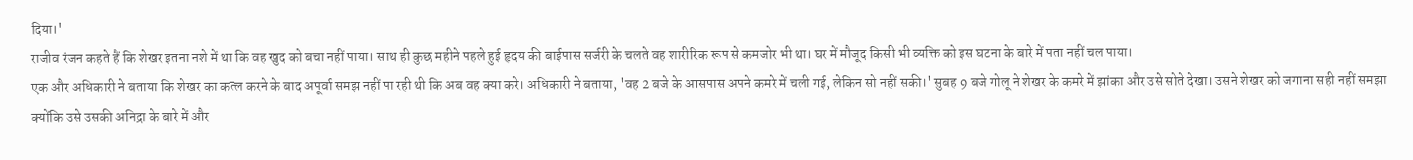दिया।'
राजीव रंजन कहते हैं कि शेखर इतना नशे में था कि वह खुद को बचा नहीं पाया। साथ ही कुछ महीने पहले हुई हृदय की बाईपास सर्जरी के चलते वह शारीरिक रूप से कमजोर भी था। घर में मौजूद किसी भी व्यक्ति को इस घटना के बारे में पता नहीं चल पाया।
एक और अधिकारी ने बताया कि शेखर का कत्ल करने के बाद अपूर्वा समझ नहीं पा रही थी कि अब वह क्या करे। अधिकारी ने बताया, 'वह 2 बजे के आसपास अपने कमरे में चली गई, लेकिन सो नहीं सकी।' सुबह 9 बजे गोलू ने शेखर के कमरे में झांका और उसे सोते देखा। उसने शेखर को जगाना सही नहीं समझा क्योंकि उसे उसकी अनिद्रा के बारे में और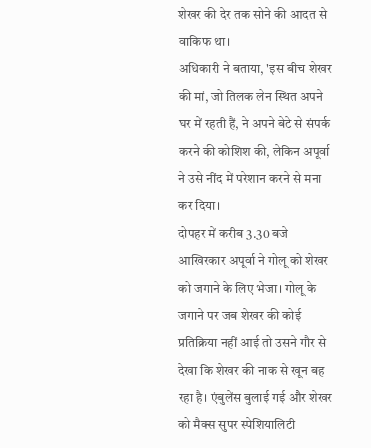शेखर की देर तक सोने की आदत से वाकिफ था।
अधिकारी ने बताया, 'इस बीच शेखर की मां, जो तिलक लेन स्थित अपने घर में रहती हैं, ने अपने बेटे से संपर्क करने की कोशिश की, लेकिन अपूर्वा ने उसे नींद में परेशान करने से मना कर दिया।
दोपहर में करीब 3.30 बजे आखिरकार अपूर्वा ने गोलू को शेखर को जगाने के लिए भेजा। गोलू के जगाने पर जब शेखर की कोई प्रतिक्रिया नहीं आई तो उसने गौर से देखा कि शेखर की नाक से खून बह रहा है। एंबुलेंस बुलाई गई और शेखर को मैक्स सुपर स्पेशियालिटी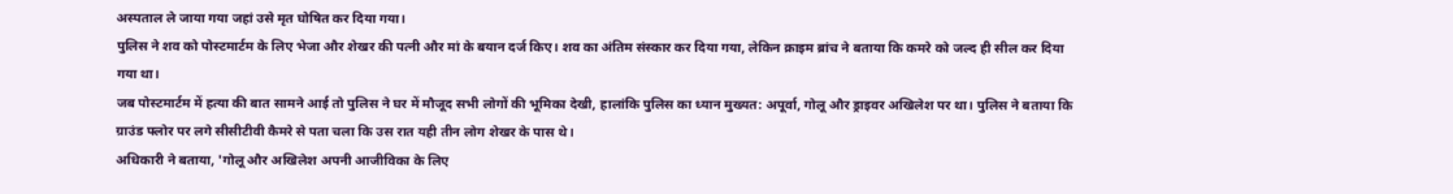अस्पताल ले जाया गया जहां उसे मृत घोषित कर दिया गया।
पुलिस ने शव को पोस्टमार्टम के लिए भेजा और शेखर की पत्नी और मां के बयान दर्ज किए। शव का अंतिम संस्कार कर दिया गया, लेकिन क्राइम ब्रांच ने बताया कि कमरे को जल्द ही सील कर दिया गया था।
जब पोस्टमार्टम में हत्या की बात सामने आई तो पुलिस ने घर में मौजूद सभी लोगों की भूमिका देखी, हालांकि पुलिस का ध्यान मुख्यत: अपूर्वा, गोलू और ड्राइवर अखिलेश पर था। पुलिस ने बताया कि ग्राउंड फ्लोर पर लगे सीसीटीवी कैमरे से पता चला कि उस रात यही तीन लोग शेखर के पास थे।
अधिकारी ने बताया, 'गोलू और अखिलेश अपनी आजीविका के लिए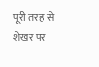पूरी तरह से शेखर पर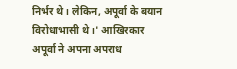निर्भर थे। लेकिन, अपूर्वा के बयान विरोधाभासी थे।' आखिरकार अपूर्वा ने अपना अपराध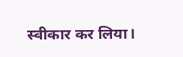स्वीकार कर लिया।